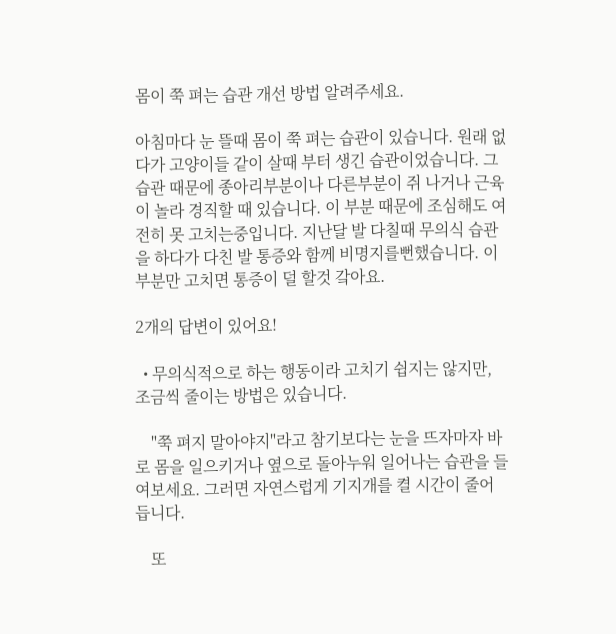몸이 쭉 펴는 습관 개선 방법 알려주세요.

아침마다 눈 뜰때 몸이 쭉 펴는 습관이 있습니다. 원래 없다가 고양이들 같이 살때 부터 생긴 습관이었습니다. 그 습관 때문에 종아리부분이나 다른부분이 쥐 나거나 근육이 놀라 경직할 때 있습니다. 이 부분 때문에 조심해도 여전히 못 고치는중입니다. 지난달 발 다칠때 무의식 습관을 하다가 다친 발 통증와 함께 비명지를뻔했습니다. 이부분만 고치면 통증이 덜 할것 갘아요.

2개의 답변이 있어요!

  • 무의식적으로 하는 행동이라 고치기 쉽지는 않지만, 조금씩 줄이는 방법은 있습니다.

    "쭉 펴지 말아야지"라고 참기보다는 눈을 뜨자마자 바로 몸을 일으키거나 옆으로 돌아누워 일어나는 습관을 들여보세요. 그러면 자연스럽게 기지개를 켤 시간이 줄어듭니다.

    또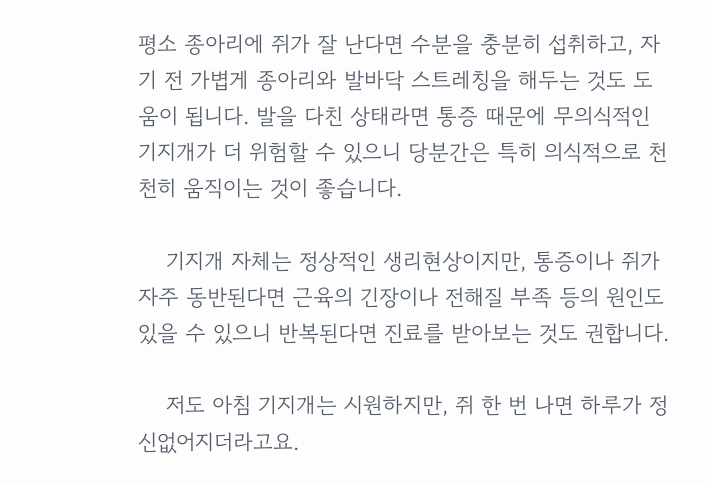평소 종아리에 쥐가 잘 난다면 수분을 충분히 섭취하고, 자기 전 가볍게 종아리와 발바닥 스트레칭을 해두는 것도 도움이 됩니다. 발을 다친 상태라면 통증 때문에 무의식적인 기지개가 더 위험할 수 있으니 당분간은 특히 의식적으로 천천히 움직이는 것이 좋습니다.

    기지개 자체는 정상적인 생리현상이지만, 통증이나 쥐가 자주 동반된다면 근육의 긴장이나 전해질 부족 등의 원인도 있을 수 있으니 반복된다면 진료를 받아보는 것도 권합니다.

    저도 아침 기지개는 시원하지만, 쥐 한 번 나면 하루가 정신없어지더라고요.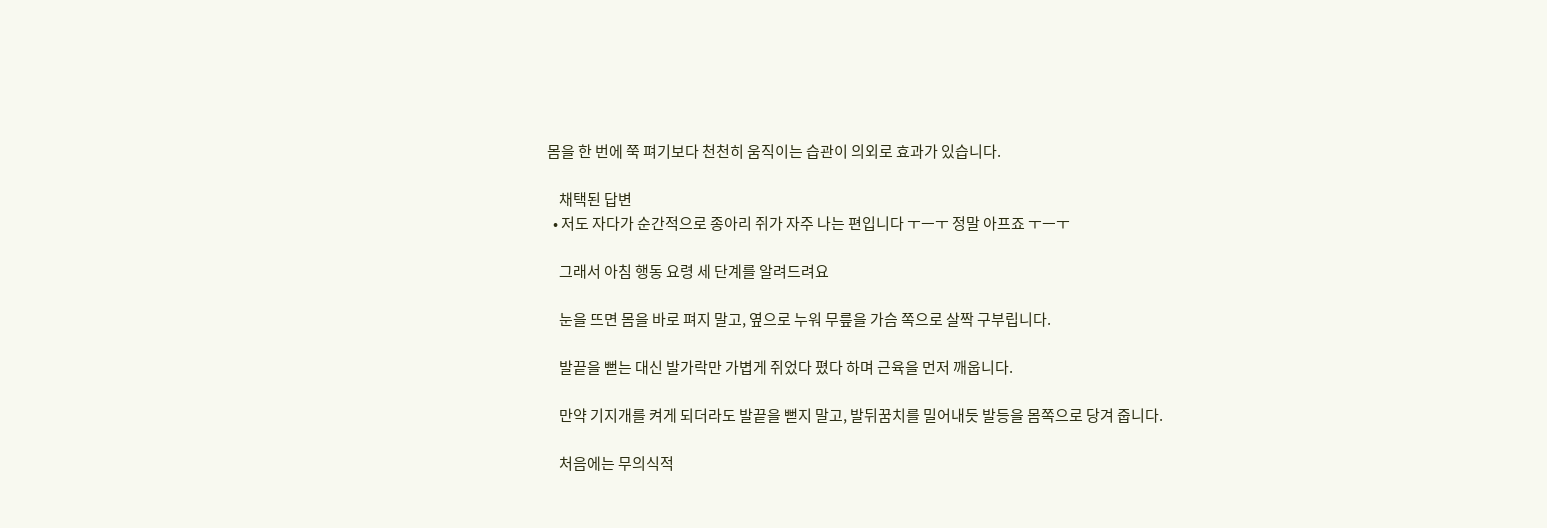몸을 한 번에 쭉 펴기보다 천천히 움직이는 습관이 의외로 효과가 있습니다.

    채택된 답변
  • 저도 자다가 순간적으로 종아리 쥐가 자주 나는 편입니다 ㅜㅡㅜ 정말 아프죠 ㅜㅡㅜ

    그래서 아침 행동 요령 세 단계를 알려드려요

    눈을 뜨면 몸을 바로 펴지 말고, 옆으로 누워 무릎을 가슴 쪽으로 살짝 구부립니다.

    발끝을 뻗는 대신 발가락만 가볍게 쥐었다 폈다 하며 근육을 먼저 깨웁니다.

    만약 기지개를 켜게 되더라도 발끝을 뻗지 말고, 발뒤꿈치를 밀어내듯 발등을 몸쪽으로 당겨 줍니다.

    처음에는 무의식적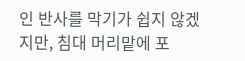인 반사를 막기가 쉽지 않겠지만, 침대 머리맡에 포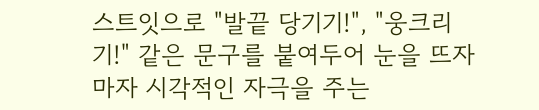스트잇으로 "발끝 당기기!", "웅크리기!" 같은 문구를 붙여두어 눈을 뜨자마자 시각적인 자극을 주는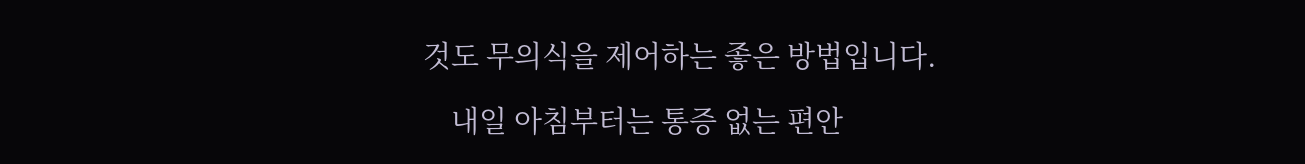것도 무의식을 제어하는 좋은 방법입니다.

    내일 아침부터는 통증 없는 편안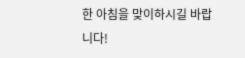한 아침을 맞이하시길 바랍니다!